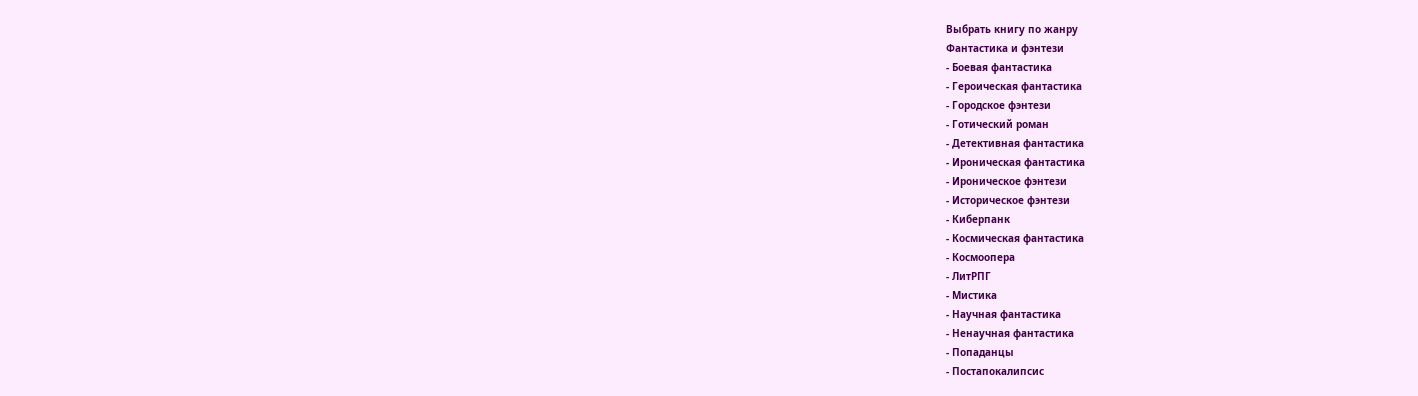Выбрать книгу по жанру
Фантастика и фэнтези
- Боевая фантастика
- Героическая фантастика
- Городское фэнтези
- Готический роман
- Детективная фантастика
- Ироническая фантастика
- Ироническое фэнтези
- Историческое фэнтези
- Киберпанк
- Космическая фантастика
- Космоопера
- ЛитРПГ
- Мистика
- Научная фантастика
- Ненаучная фантастика
- Попаданцы
- Постапокалипсис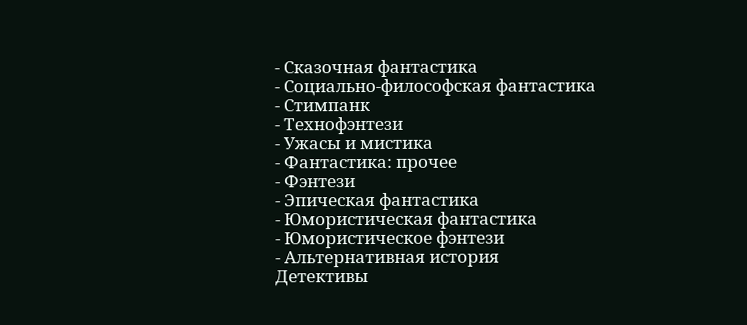- Сказочная фантастика
- Социально-философская фантастика
- Стимпанк
- Технофэнтези
- Ужасы и мистика
- Фантастика: прочее
- Фэнтези
- Эпическая фантастика
- Юмористическая фантастика
- Юмористическое фэнтези
- Альтернативная история
Детективы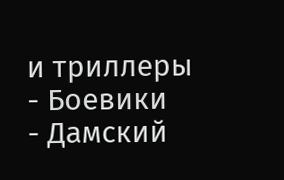и триллеры
- Боевики
- Дамский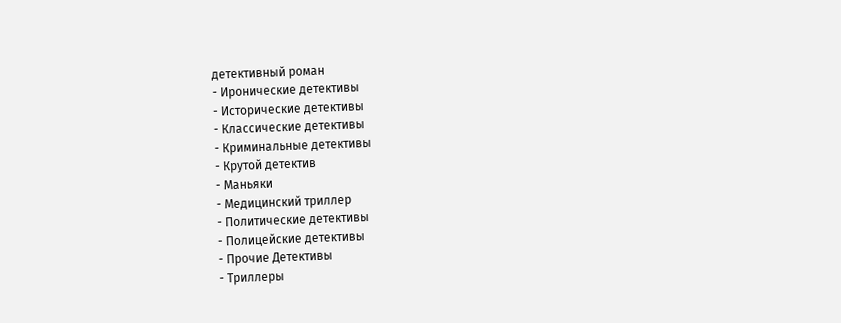детективный роман
- Иронические детективы
- Исторические детективы
- Классические детективы
- Криминальные детективы
- Крутой детектив
- Маньяки
- Медицинский триллер
- Политические детективы
- Полицейские детективы
- Прочие Детективы
- Триллеры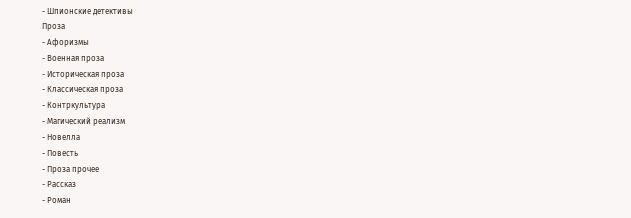- Шпионские детективы
Проза
- Афоризмы
- Военная проза
- Историческая проза
- Классическая проза
- Контркультура
- Магический реализм
- Новелла
- Повесть
- Проза прочее
- Рассказ
- Роман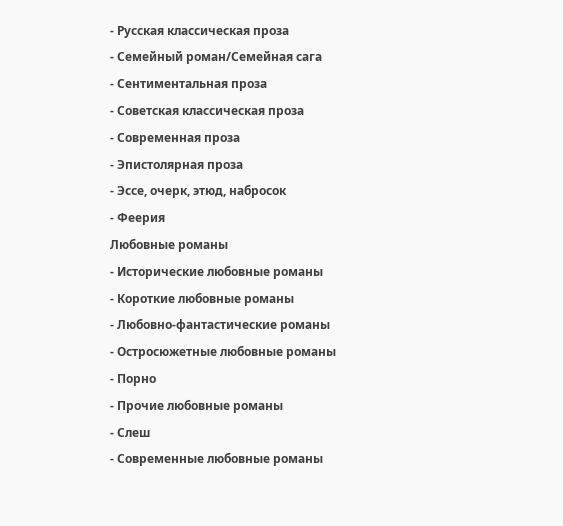- Русская классическая проза
- Семейный роман/Семейная сага
- Сентиментальная проза
- Советская классическая проза
- Современная проза
- Эпистолярная проза
- Эссе, очерк, этюд, набросок
- Феерия
Любовные романы
- Исторические любовные романы
- Короткие любовные романы
- Любовно-фантастические романы
- Остросюжетные любовные романы
- Порно
- Прочие любовные романы
- Слеш
- Современные любовные романы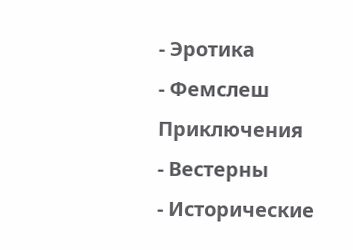- Эротика
- Фемслеш
Приключения
- Вестерны
- Исторические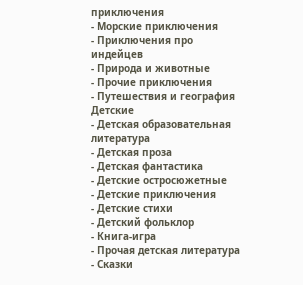приключения
- Морские приключения
- Приключения про индейцев
- Природа и животные
- Прочие приключения
- Путешествия и география
Детские
- Детская образовательная литература
- Детская проза
- Детская фантастика
- Детские остросюжетные
- Детские приключения
- Детские стихи
- Детский фольклор
- Книга-игра
- Прочая детская литература
- Сказки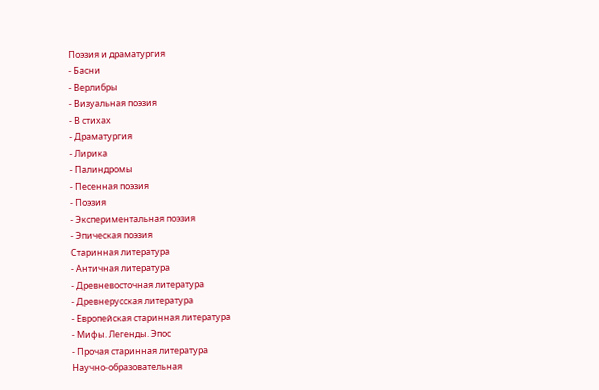Поэзия и драматургия
- Басни
- Верлибры
- Визуальная поэзия
- В стихах
- Драматургия
- Лирика
- Палиндромы
- Песенная поэзия
- Поэзия
- Экспериментальная поэзия
- Эпическая поэзия
Старинная литература
- Античная литература
- Древневосточная литература
- Древнерусская литература
- Европейская старинная литература
- Мифы. Легенды. Эпос
- Прочая старинная литература
Научно-образовательная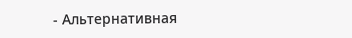- Альтернативная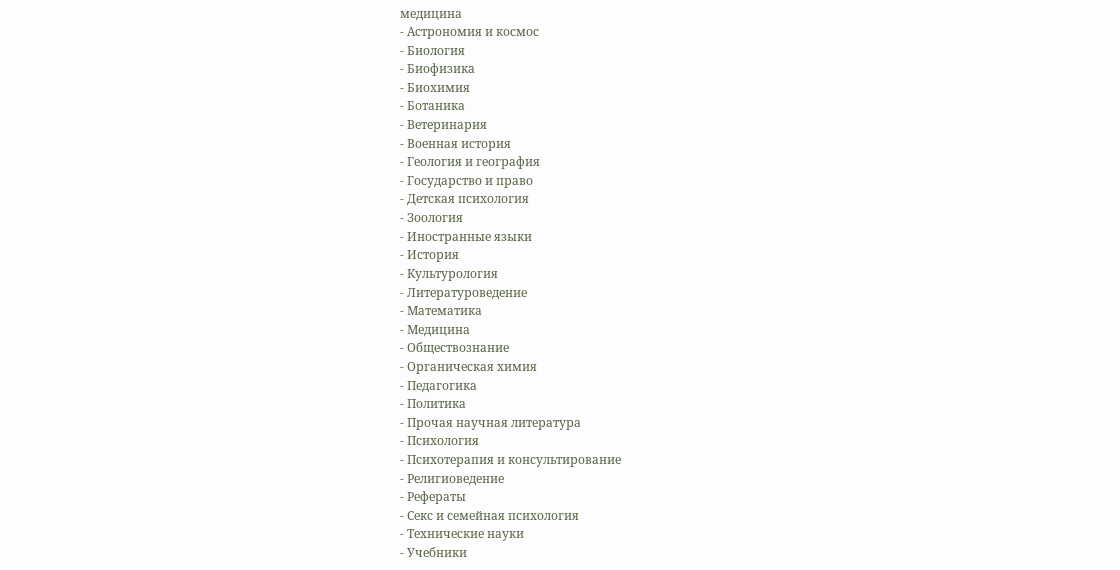медицина
- Астрономия и космос
- Биология
- Биофизика
- Биохимия
- Ботаника
- Ветеринария
- Военная история
- Геология и география
- Государство и право
- Детская психология
- Зоология
- Иностранные языки
- История
- Культурология
- Литературоведение
- Математика
- Медицина
- Обществознание
- Органическая химия
- Педагогика
- Политика
- Прочая научная литература
- Психология
- Психотерапия и консультирование
- Религиоведение
- Рефераты
- Секс и семейная психология
- Технические науки
- Учебники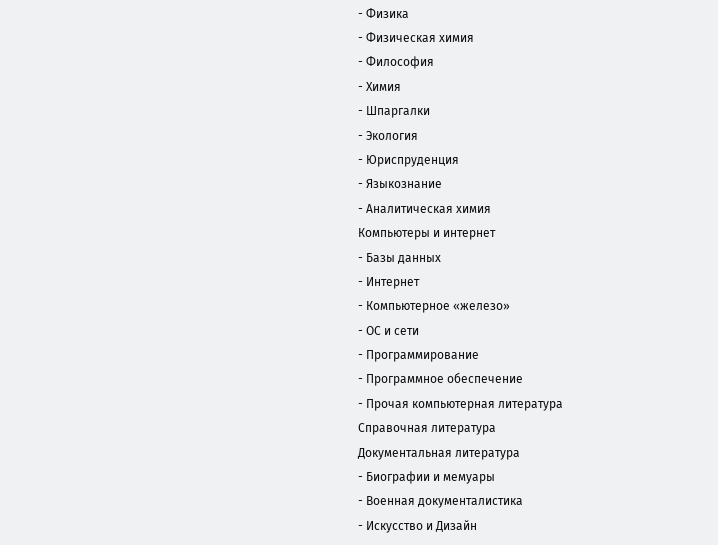- Физика
- Физическая химия
- Философия
- Химия
- Шпаргалки
- Экология
- Юриспруденция
- Языкознание
- Аналитическая химия
Компьютеры и интернет
- Базы данных
- Интернет
- Компьютерное «железо»
- ОС и сети
- Программирование
- Программное обеспечение
- Прочая компьютерная литература
Справочная литература
Документальная литература
- Биографии и мемуары
- Военная документалистика
- Искусство и Дизайн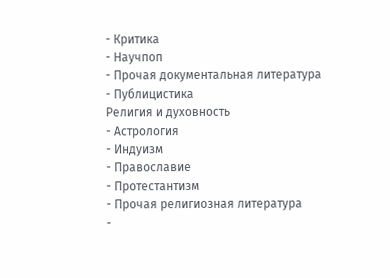- Критика
- Научпоп
- Прочая документальная литература
- Публицистика
Религия и духовность
- Астрология
- Индуизм
- Православие
- Протестантизм
- Прочая религиозная литература
-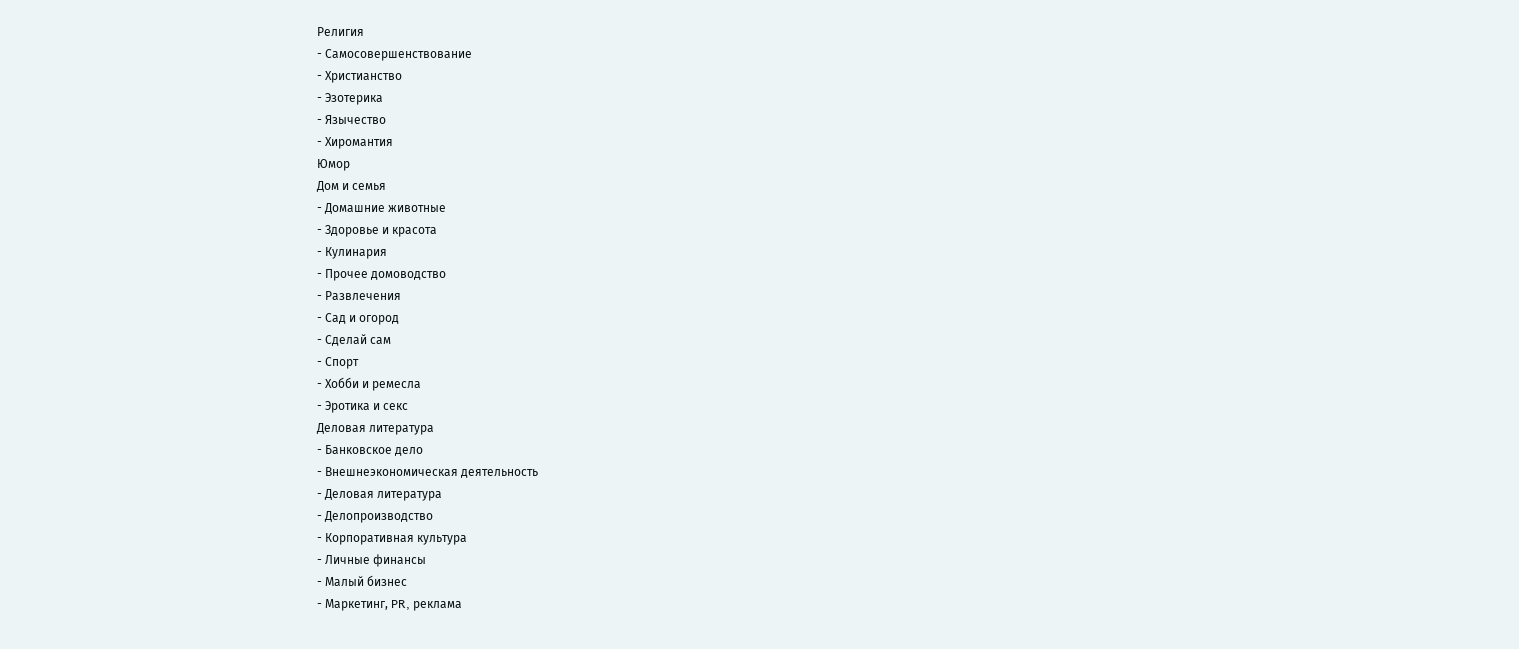Религия
- Самосовершенствование
- Христианство
- Эзотерика
- Язычество
- Хиромантия
Юмор
Дом и семья
- Домашние животные
- Здоровье и красота
- Кулинария
- Прочее домоводство
- Развлечения
- Сад и огород
- Сделай сам
- Спорт
- Хобби и ремесла
- Эротика и секс
Деловая литература
- Банковское дело
- Внешнеэкономическая деятельность
- Деловая литература
- Делопроизводство
- Корпоративная культура
- Личные финансы
- Малый бизнес
- Маркетинг, PR, реклама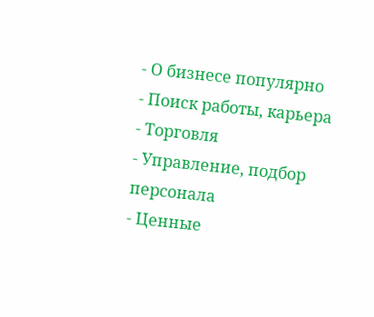- О бизнесе популярно
- Поиск работы, карьера
- Торговля
- Управление, подбор персонала
- Ценные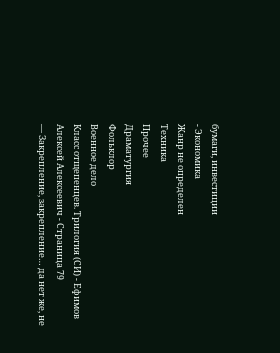бумаги, инвестиции
- Экономика
Жанр не определен
Техника
Прочее
Драматургия
Фольклор
Военное дело
Класс отщепенцев. Трилогия (СИ) - Ефимов Алексей Алексеевич - Страница 79
— Закрепление, закрепление… да нет же, не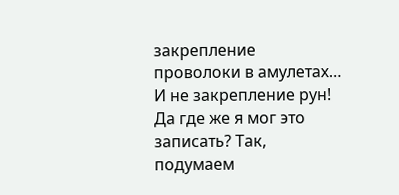закрепление проволоки в амулетах… И не закрепление рун! Да где же я мог это записать? Так, подумаем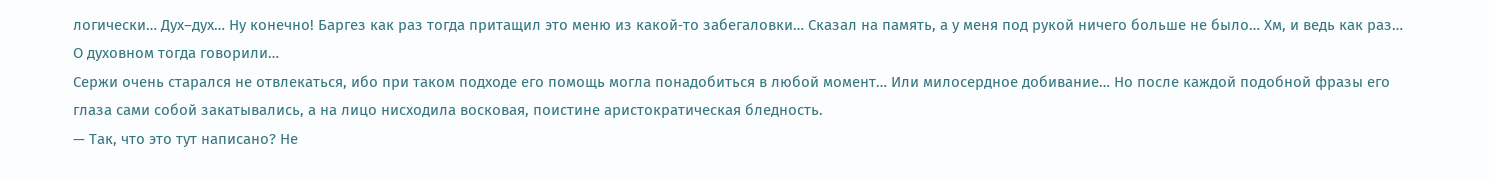логически… Дух–дух… Ну конечно! Баргез как раз тогда притащил это меню из какой‑то забегаловки… Сказал на память, а у меня под рукой ничего больше не было… Хм, и ведь как раз… О духовном тогда говорили…
Сержи очень старался не отвлекаться, ибо при таком подходе его помощь могла понадобиться в любой момент… Или милосердное добивание… Но после каждой подобной фразы его глаза сами собой закатывались, а на лицо нисходила восковая, поистине аристократическая бледность.
— Так, что это тут написано? Не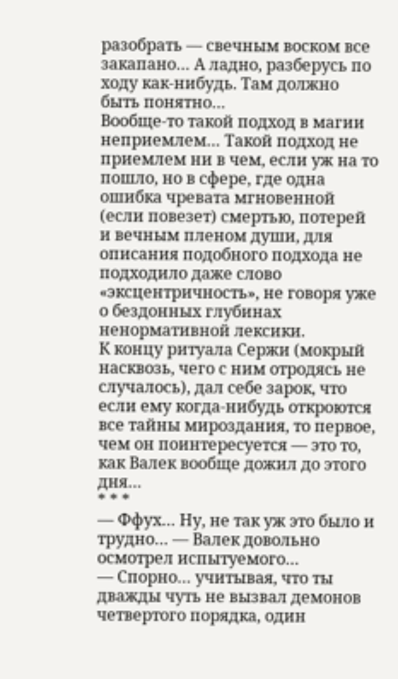разобрать — свечным воском все закапано… А ладно, разберусь по ходу как‑нибудь. Там должно быть понятно…
Вообще‑то такой подход в магии неприемлем… Такой подход не приемлем ни в чем, если уж на то пошло, но в сфере, где одна ошибка чревата мгновенной (если повезет) смертью, потерей и вечным пленом души, для описания подобного подхода не подходило даже слово «эксцентричность», не говоря уже о бездонных глубинах ненормативной лексики.
К концу ритуала Сержи (мокрый насквозь, чего с ним отродясь не случалось), дал себе зарок, что если ему когда‑нибудь откроются все тайны мироздания, то первое, чем он поинтересуется — это то, как Валек вообще дожил до этого дня…
* * *
— Ффух… Ну, не так уж это было и трудно… — Валек довольно осмотрел испытуемого…
— Спорно… учитывая, что ты дважды чуть не вызвал демонов четвертого порядка, один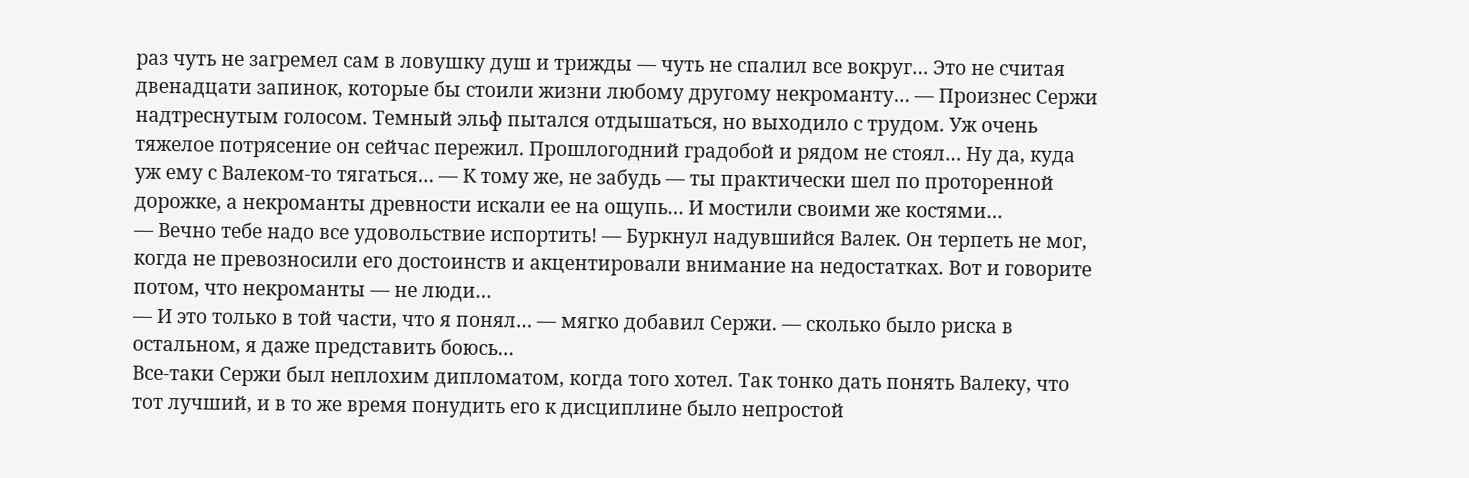раз чуть не загремел сам в ловушку душ и трижды — чуть не спалил все вокруг… Это не считая двенадцати запинок, которые бы стоили жизни любому другому некроманту… — Произнес Сержи надтреснутым голосом. Темный эльф пытался отдышаться, но выходило с трудом. Уж очень тяжелое потрясение он сейчас пережил. Прошлогодний градобой и рядом не стоял… Ну да, куда уж ему с Валеком‑то тягаться… — К тому же, не забудь — ты практически шел по проторенной дорожке, а некроманты древности искали ее на ощупь… И мостили своими же костями…
— Вечно тебе надо все удовольствие испортить! — Буркнул надувшийся Валек. Он терпеть не мог, когда не превозносили его достоинств и акцентировали внимание на недостатках. Вот и говорите потом, что некроманты — не люди…
— И это только в той части, что я понял… — мягко добавил Сержи. — сколько было риска в остальном, я даже представить боюсь…
Все‑таки Сержи был неплохим дипломатом, когда того хотел. Так тонко дать понять Валеку, что тот лучший, и в то же время понудить его к дисциплине было непростой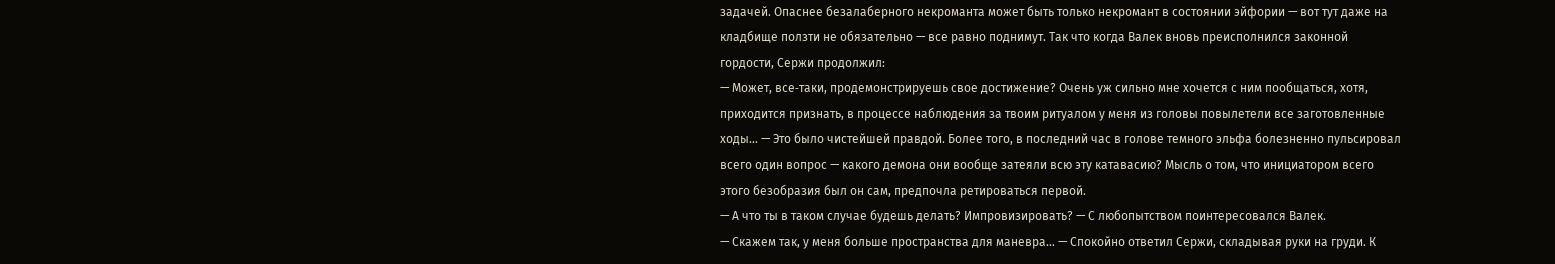задачей. Опаснее безалаберного некроманта может быть только некромант в состоянии эйфории — вот тут даже на кладбище ползти не обязательно — все равно поднимут. Так что когда Валек вновь преисполнился законной гордости, Сержи продолжил:
— Может, все‑таки, продемонстрируешь свое достижение? Очень уж сильно мне хочется с ним пообщаться, хотя, приходится признать, в процессе наблюдения за твоим ритуалом у меня из головы повылетели все заготовленные ходы… — Это было чистейшей правдой. Более того, в последний час в голове темного эльфа болезненно пульсировал всего один вопрос — какого демона они вообще затеяли всю эту катавасию? Мысль о том, что инициатором всего этого безобразия был он сам, предпочла ретироваться первой.
— А что ты в таком случае будешь делать? Импровизировать? — С любопытством поинтересовался Валек.
— Скажем так, у меня больше пространства для маневра… — Спокойно ответил Сержи, складывая руки на груди. К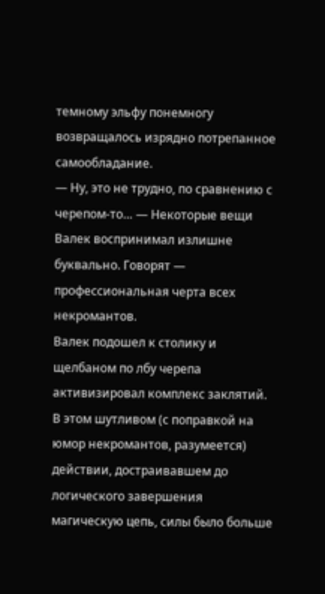темному эльфу понемногу возвращалось изрядно потрепанное самообладание.
— Ну, это не трудно, по сравнению с черепом‑то… — Некоторые вещи Валек воспринимал излишне буквально. Говорят — профессиональная черта всех некромантов.
Валек подошел к столику и щелбаном по лбу черепа активизировал комплекс заклятий. В этом шутливом (с поправкой на юмор некромантов, разумеется) действии, достраивавшем до логического завершения магическую цепь, силы было больше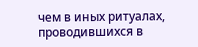чем в иных ритуалах, проводившихся в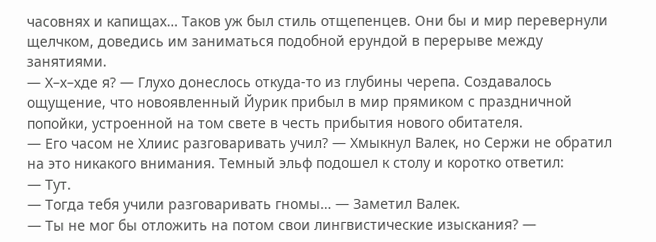часовнях и капищах… Таков уж был стиль отщепенцев. Они бы и мир перевернули щелчком, доведись им заниматься подобной ерундой в перерыве между занятиями.
— Х–х–хде я? — Глухо донеслось откуда‑то из глубины черепа. Создавалось ощущение, что новоявленный Йурик прибыл в мир прямиком с праздничной попойки, устроенной на том свете в честь прибытия нового обитателя.
— Его часом не Хлиис разговаривать учил? — Хмыкнул Валек, но Сержи не обратил на это никакого внимания. Темный эльф подошел к столу и коротко ответил:
— Тут.
— Тогда тебя учили разговаривать гномы… — Заметил Валек.
— Ты не мог бы отложить на потом свои лингвистические изыскания? —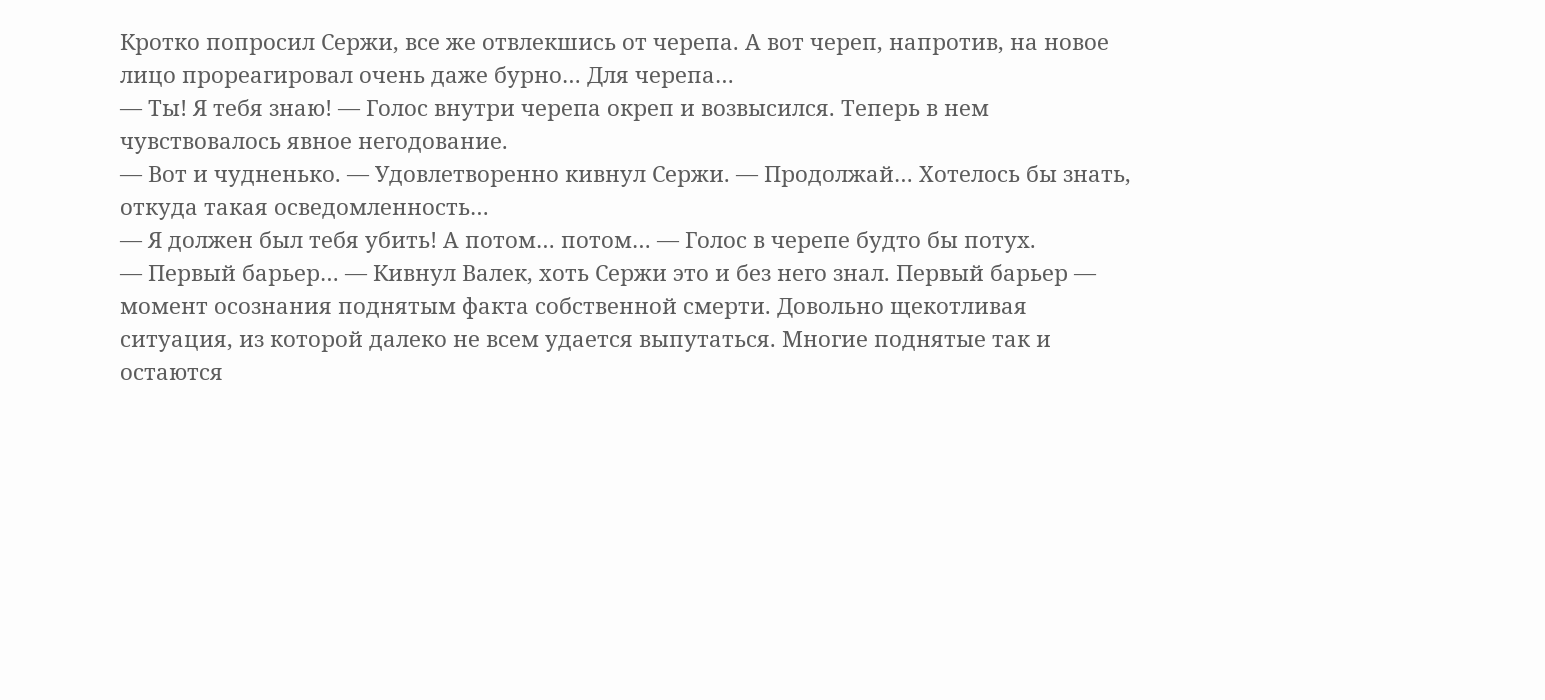Кротко попросил Сержи, все же отвлекшись от черепа. А вот череп, напротив, на новое лицо прореагировал очень даже бурно… Для черепа…
— Ты! Я тебя знаю! — Голос внутри черепа окреп и возвысился. Теперь в нем чувствовалось явное негодование.
— Вот и чудненько. — Удовлетворенно кивнул Сержи. — Продолжай… Хотелось бы знать, откуда такая осведомленность…
— Я должен был тебя убить! А потом… потом… — Голос в черепе будто бы потух.
— Первый барьер… — Кивнул Валек, хоть Сержи это и без него знал. Первый барьер — момент осознания поднятым факта собственной смерти. Довольно щекотливая ситуация, из которой далеко не всем удается выпутаться. Многие поднятые так и остаются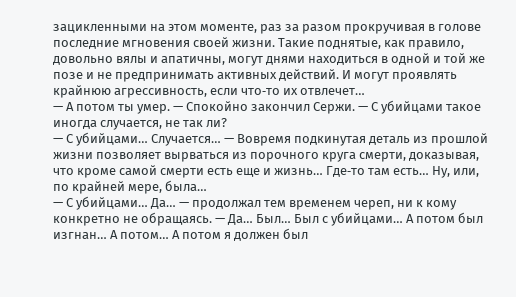зацикленными на этом моменте, раз за разом прокручивая в голове последние мгновения своей жизни. Такие поднятые, как правило, довольно вялы и апатичны, могут днями находиться в одной и той же позе и не предпринимать активных действий. И могут проявлять крайнюю агрессивность, если что‑то их отвлечет…
— А потом ты умер. — Спокойно закончил Сержи. — С убийцами такое иногда случается, не так ли?
— С убийцами… Случается… — Вовремя подкинутая деталь из прошлой жизни позволяет вырваться из порочного круга смерти, доказывая, что кроме самой смерти есть еще и жизнь… Где‑то там есть… Ну, или, по крайней мере, была…
— С убийцами… Да… — продолжал тем временем череп, ни к кому конкретно не обращаясь. — Да… Был… Был с убийцами… А потом был изгнан… А потом… А потом я должен был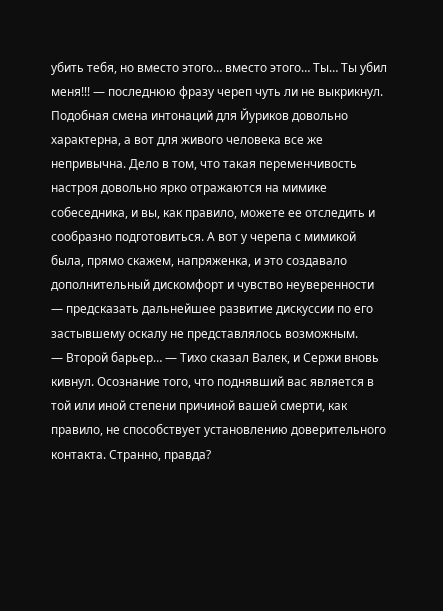убить тебя, но вместо этого… вместо этого… Ты… Ты убил меня!!! — последнюю фразу череп чуть ли не выкрикнул. Подобная смена интонаций для Йуриков довольно характерна, а вот для живого человека все же непривычна. Дело в том, что такая переменчивость настроя довольно ярко отражаются на мимике собеседника, и вы, как правило, можете ее отследить и сообразно подготовиться. А вот у черепа с мимикой была, прямо скажем, напряженка, и это создавало дополнительный дискомфорт и чувство неуверенности — предсказать дальнейшее развитие дискуссии по его застывшему оскалу не представлялось возможным.
— Второй барьер… — Тихо сказал Валек, и Сержи вновь кивнул. Осознание того, что поднявший вас является в той или иной степени причиной вашей смерти, как правило, не способствует установлению доверительного контакта. Странно, правда?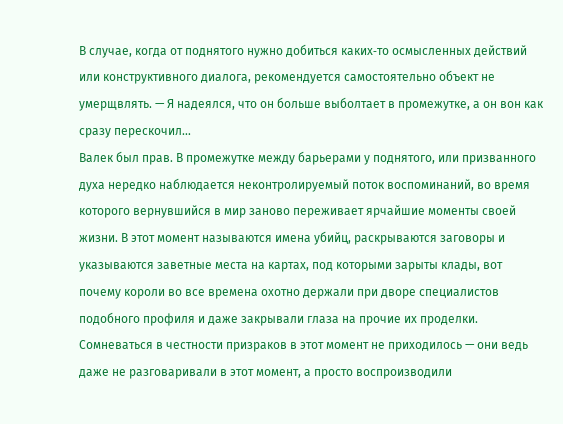В случае, когда от поднятого нужно добиться каких‑то осмысленных действий или конструктивного диалога, рекомендуется самостоятельно объект не умерщвлять. — Я надеялся, что он больше выболтает в промежутке, а он вон как сразу перескочил…
Валек был прав. В промежутке между барьерами у поднятого, или призванного духа нередко наблюдается неконтролируемый поток воспоминаний, во время которого вернувшийся в мир заново переживает ярчайшие моменты своей жизни. В этот момент называются имена убийц, раскрываются заговоры и указываются заветные места на картах, под которыми зарыты клады, вот почему короли во все времена охотно держали при дворе специалистов подобного профиля и даже закрывали глаза на прочие их проделки. Сомневаться в честности призраков в этот момент не приходилось — они ведь даже не разговаривали в этот момент, а просто воспроизводили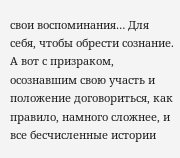свои воспоминания… Для себя, чтобы обрести сознание. А вот с призраком, осознавшим свою участь и положение договориться, как правило, намного сложнее, и все бесчисленные истории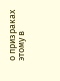о призраках этому в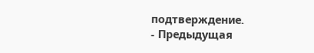подтверждение.
- Предыдущая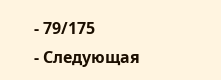- 79/175
- Следующая